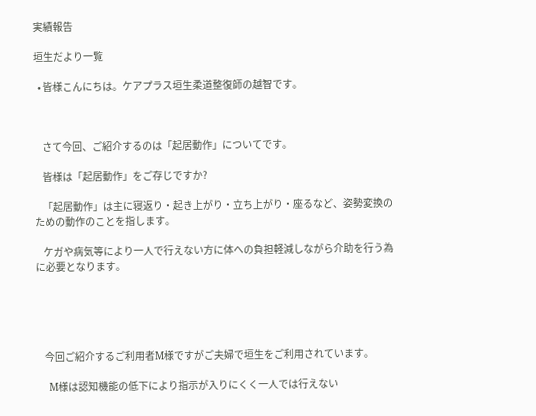実績報告

垣生だより一覧

  • 皆様こんにちは。ケアプラス垣生柔道整復師の越智です。



    さて今回、ご紹介するのは「起居動作」についてです。

    皆様は「起居動作」をご存じですか?

    「起居動作」は主に寝返り・起き上がり・立ち上がり・座るなど、姿勢変換のための動作のことを指します。

    ケガや病気等により一人で行えない方に体への負担軽減しながら介助を行う為に必要となります。





    今回ご紹介するご利用者M様ですがご夫婦で垣生をご利用されています。

    M様は認知機能の低下により指示が入りにくく一人では行えない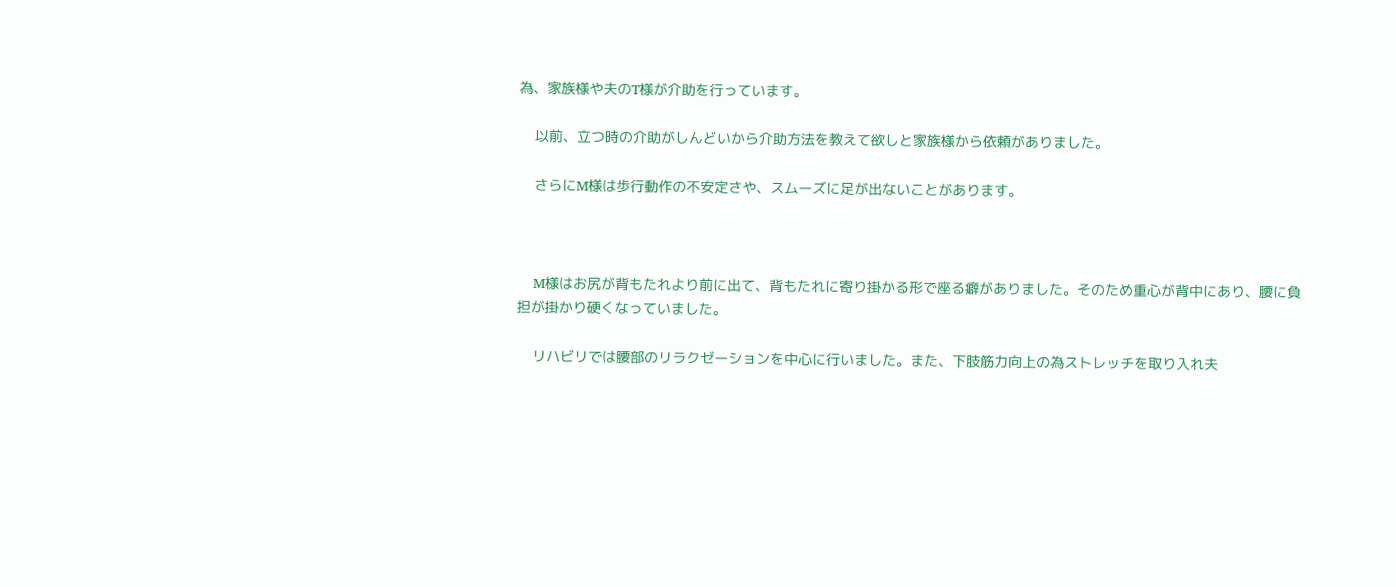為、家族様や夫のT様が介助を行っています。

    以前、立つ時の介助がしんどいから介助方法を教えて欲しと家族様から依頼がありました。

    さらにM様は歩行動作の不安定さや、スムーズに足が出ないことがあります。



    M様はお尻が背もたれより前に出て、背もたれに寄り掛かる形で座る癖がありました。そのため重心が背中にあり、腰に負担が掛かり硬くなっていました。

    リハビリでは腰部のリラクゼーションを中心に行いました。また、下肢筋力向上の為ストレッチを取り入れ夫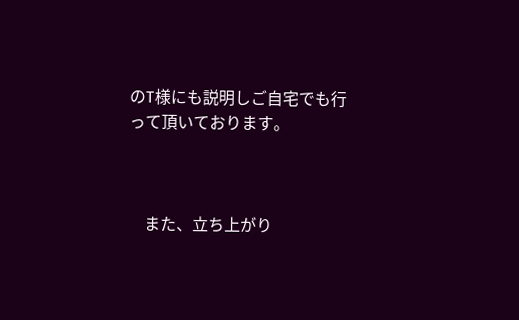のT様にも説明しご自宅でも行って頂いております。



    また、立ち上がり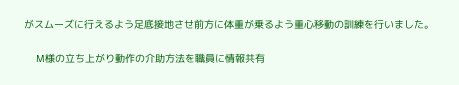がスムーズに行えるよう足底接地させ前方に体重が乗るよう重心移動の訓練を行いました。

    M様の立ち上がり動作の介助方法を職員に情報共有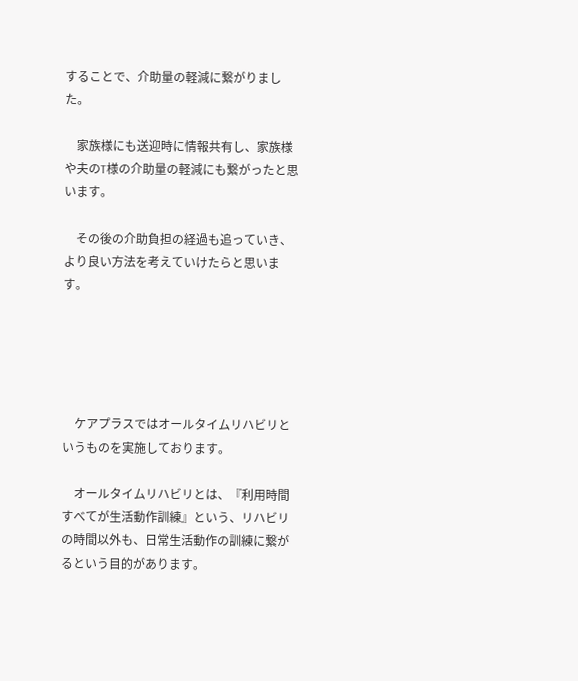することで、介助量の軽減に繋がりました。

    家族様にも送迎時に情報共有し、家族様や夫のT様の介助量の軽減にも繋がったと思います。

    その後の介助負担の経過も追っていき、より良い方法を考えていけたらと思います。





    ケアプラスではオールタイムリハビリというものを実施しております。

    オールタイムリハビリとは、『利用時間すべてが生活動作訓練』という、リハビリの時間以外も、日常生活動作の訓練に繋がるという目的があります。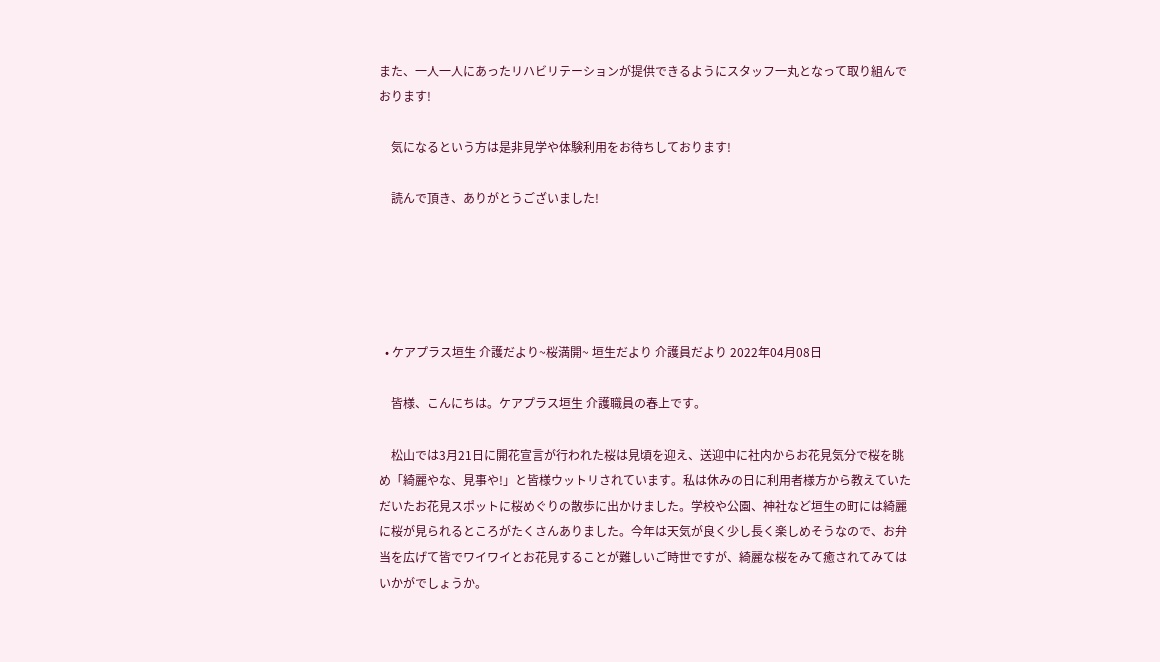また、一人一人にあったリハビリテーションが提供できるようにスタッフ一丸となって取り組んでおります!

    気になるという方は是非見学や体験利用をお待ちしております!

    読んで頂き、ありがとうございました!





  • ケアプラス垣生 介護だより~桜満開~ 垣生だより 介護員だより 2022年04月08日

    皆様、こんにちは。ケアプラス垣生 介護職員の春上です。

    松山では3月21日に開花宣言が行われた桜は見頃を迎え、送迎中に社内からお花見気分で桜を眺め「綺麗やな、見事や!」と皆様ウットリされています。私は休みの日に利用者様方から教えていただいたお花見スポットに桜めぐりの散歩に出かけました。学校や公園、神社など垣生の町には綺麗に桜が見られるところがたくさんありました。今年は天気が良く少し長く楽しめそうなので、お弁当を広げて皆でワイワイとお花見することが難しいご時世ですが、綺麗な桜をみて癒されてみてはいかがでしょうか。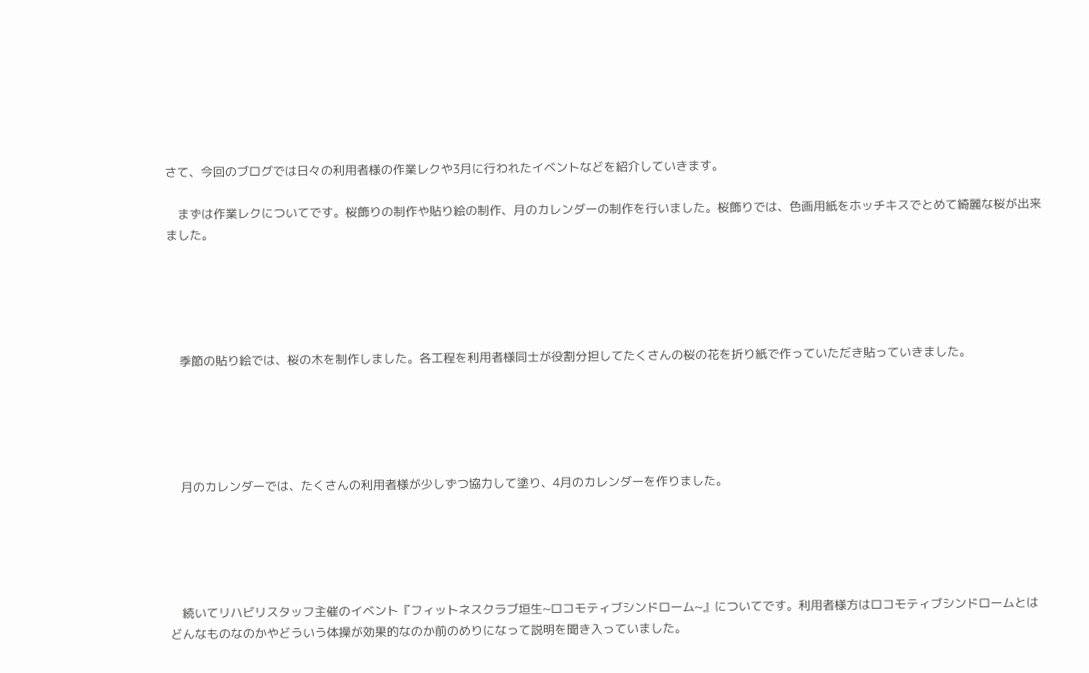さて、今回のブログでは日々の利用者様の作業レクや3月に行われたイベントなどを紹介していきます。

    まずは作業レクについてです。桜飾りの制作や貼り絵の制作、月のカレンダーの制作を行いました。桜飾りでは、色画用紙をホッチキスでとめて綺麗な桜が出来ました。





    季節の貼り絵では、桜の木を制作しました。各工程を利用者様同士が役割分担してたくさんの桜の花を折り紙で作っていただき貼っていきました。





    月のカレンダーでは、たくさんの利用者様が少しずつ協力して塗り、4月のカレンダーを作りました。





    続いてリハビリスタッフ主催のイベント『フィットネスクラブ垣生~ロコモティブシンドローム~』についてです。利用者様方はロコモティブシンドロームとはどんなものなのかやどういう体操が効果的なのか前のめりになって説明を聞き入っていました。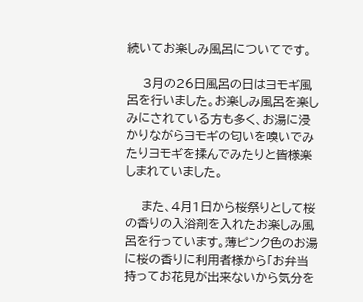続いてお楽しみ風呂についてです。

    3月の26日風呂の日はヨモギ風呂を行いました。お楽しみ風呂を楽しみにされている方も多く、お湯に浸かりながらヨモギの匂いを嗅いでみたりヨモギを揉んでみたりと皆様楽しまれていました。

    また、4月1日から桜祭りとして桜の香りの入浴剤を入れたお楽しみ風呂を行っています。薄ピンク色のお湯に桜の香りに利用者様から「お弁当持ってお花見が出来ないから気分を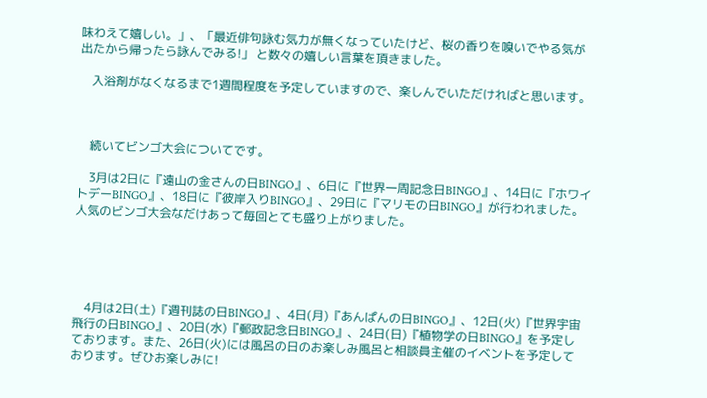味わえて嬉しい。」、「最近俳句詠む気力が無くなっていたけど、桜の香りを嗅いでやる気が出たから帰ったら詠んでみる!」 と数々の嬉しい言葉を頂きました。

    入浴剤がなくなるまで1週間程度を予定していますので、楽しんでいただければと思います。



    続いてビンゴ大会についてです。

    3月は2日に『遠山の金さんの日BINGO』、6日に『世界一周記念日BINGO』、14日に『ホワイトデーBINGO』、18日に『彼岸入りBINGO』、29日に『マリモの日BINGO』が行われました。人気のビンゴ大会なだけあって毎回とても盛り上がりました。





    4月は2日(土)『週刊誌の日BINGO』、4日(月)『あんぱんの日BINGO』、12日(火)『世界宇宙飛行の日BINGO』、20日(水)『郵政記念日BINGO』、24日(日)『植物学の日BINGO』を予定しております。また、26日(火)には風呂の日のお楽しみ風呂と相談員主催のイベントを予定しております。ぜひお楽しみに!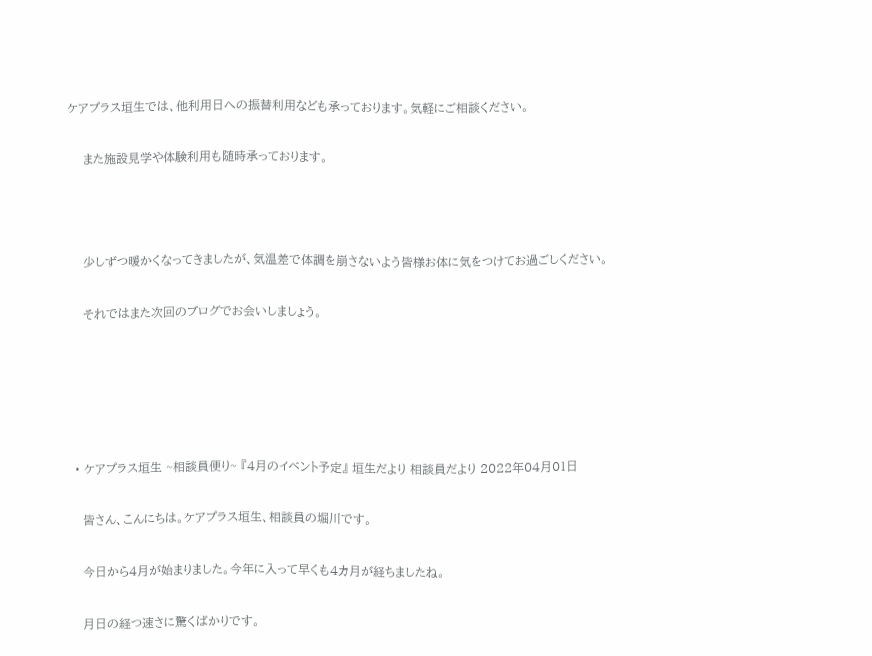ケアプラス垣生では、他利用日への振替利用なども承っております。気軽にご相談ください。

    また施設見学や体験利用も随時承っております。



    少しずつ暖かくなってきましたが、気温差で体調を崩さないよう皆様お体に気をつけてお過ごしください。

    それではまた次回のブログでお会いしましょう。





  • ケアプラス垣生 ~相談員便り~ 『4月のイベント予定』 垣生だより 相談員だより 2022年04月01日

    皆さん、こんにちは。ケアプラス垣生、相談員の堀川です。

    今日から4月が始まりました。今年に入って早くも4カ月が経ちましたね。

    月日の経つ速さに驚くばかりです。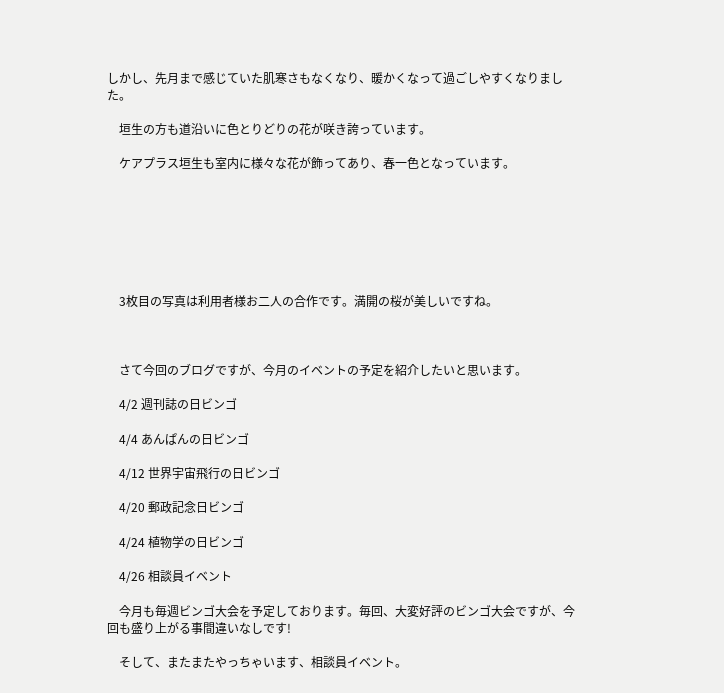しかし、先月まで感じていた肌寒さもなくなり、暖かくなって過ごしやすくなりました。

    垣生の方も道沿いに色とりどりの花が咲き誇っています。

    ケアプラス垣生も室内に様々な花が飾ってあり、春一色となっています。







    3枚目の写真は利用者様お二人の合作です。満開の桜が美しいですね。



    さて今回のブログですが、今月のイベントの予定を紹介したいと思います。

    4/2 週刊誌の日ビンゴ

    4/4 あんぱんの日ビンゴ

    4/12 世界宇宙飛行の日ビンゴ

    4/20 郵政記念日ビンゴ

    4/24 植物学の日ビンゴ

    4/26 相談員イベント

    今月も毎週ビンゴ大会を予定しております。毎回、大変好評のビンゴ大会ですが、今回も盛り上がる事間違いなしです!

    そして、またまたやっちゃいます、相談員イベント。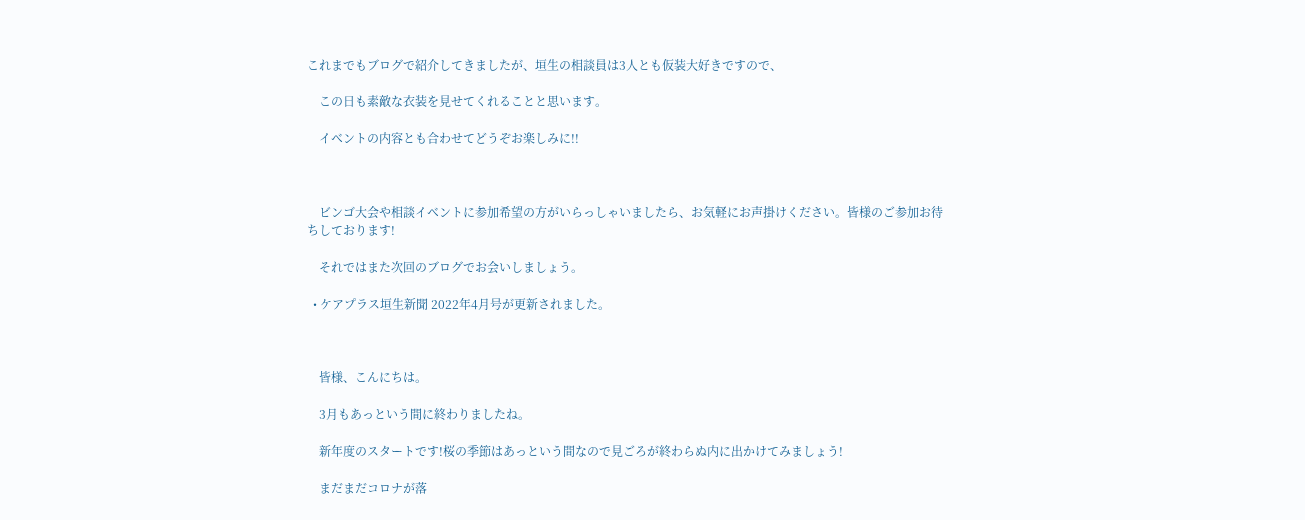これまでもブログで紹介してきましたが、垣生の相談員は3人とも仮装大好きですので、

    この日も素敵な衣装を見せてくれることと思います。

    イベントの内容とも合わせてどうぞお楽しみに!!



    ビンゴ大会や相談イベントに参加希望の方がいらっしゃいましたら、お気軽にお声掛けください。皆様のご参加お待ちしております!

    それではまた次回のブログでお会いしましょう。

  • ケアプラス垣生新聞 2022年4月号が更新されました。



    皆様、こんにちは。

    3月もあっという間に終わりましたね。

    新年度のスタートです!桜の季節はあっという間なので見ごろが終わらぬ内に出かけてみましょう!

    まだまだコロナが落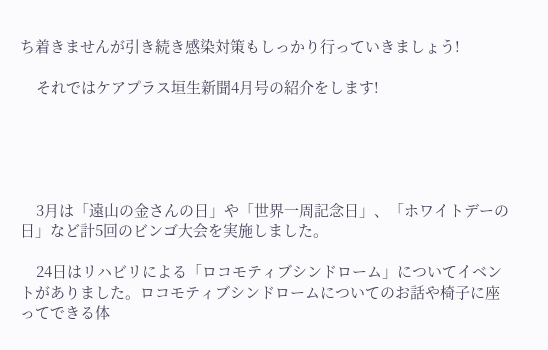ち着きませんが引き続き感染対策もしっかり行っていきましょう!

    それではケアプラス垣生新聞4月号の紹介をします!





    3月は「遠山の金さんの日」や「世界一周記念日」、「ホワイトデーの日」など計5回のビンゴ大会を実施しました。

    24日はリハビリによる「ロコモティブシンドローム」についてイベントがありました。ロコモティブシンドロームについてのお話や椅子に座ってできる体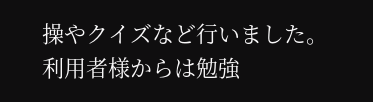操やクイズなど行いました。利用者様からは勉強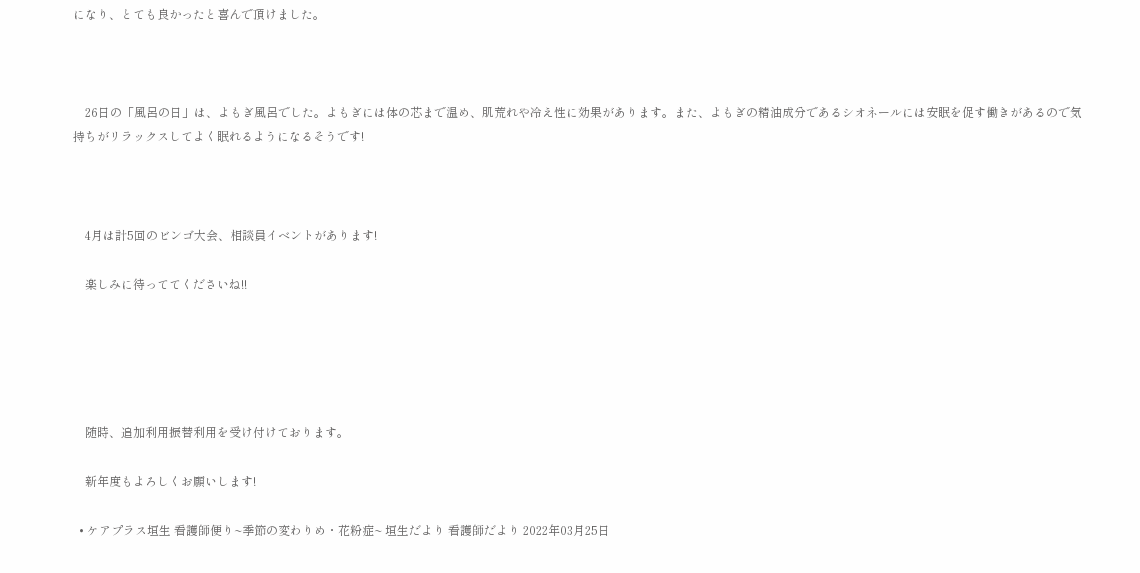になり、とても良かったと喜んで頂けました。



    26日の「風呂の日」は、よもぎ風呂でした。よもぎには体の芯まで温め、肌荒れや冷え性に効果があります。また、よもぎの精油成分であるシオネールには安眠を促す働きがあるので気持ちがリラックスしてよく眠れるようになるそうです!



    4月は計5回のビンゴ大会、相談員イベントがあります!

    楽しみに待っててくださいね!!





    随時、追加利用振替利用を受け付けております。

    新年度もよろしくお願いします!

  • ケアプラス垣生 看護師便り~季節の変わりめ・花粉症~ 垣生だより 看護師だより 2022年03月25日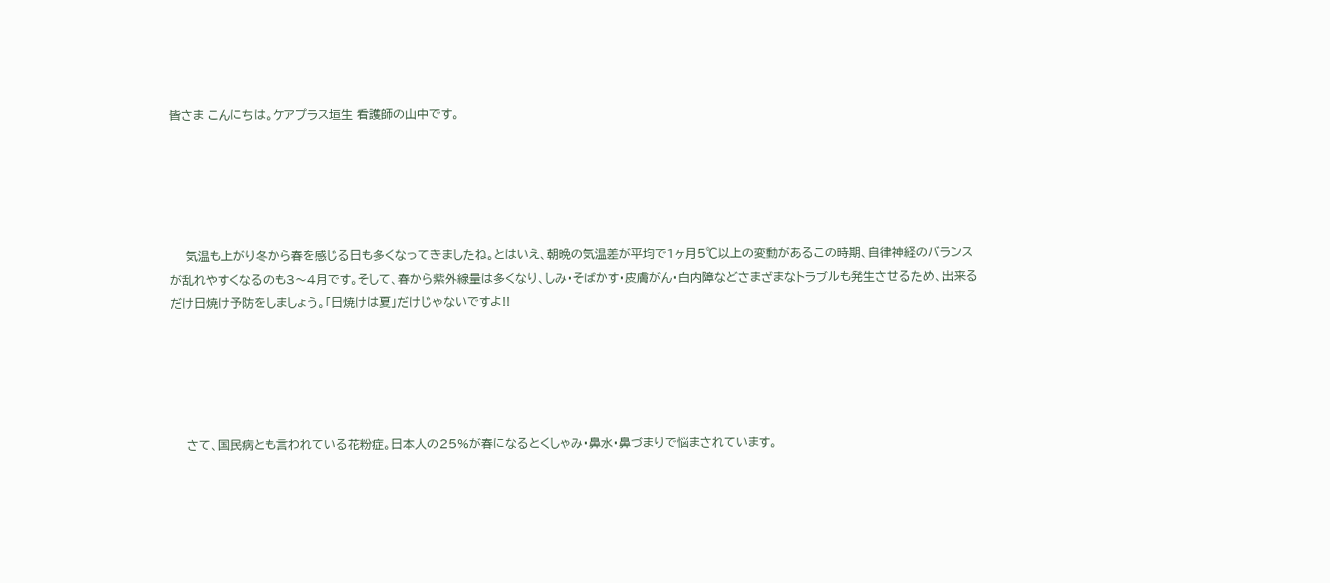皆さま こんにちは。ケアプラス垣生 看護師の山中です。





    気温も上がり冬から春を感じる日も多くなってきましたね。とはいえ、朝晩の気温差が平均で1ヶ月5℃以上の変動があるこの時期、自律神経のバランスが乱れやすくなるのも3〜4月です。そして、春から紫外線量は多くなり、しみ・そばかす・皮膚がん・白内障などさまざまなトラブルも発生させるため、出来るだけ日焼け予防をしましょう。「日焼けは夏」だけじゃないですよ!!





    さて、国民病とも言われている花粉症。日本人の25%が春になるとくしゃみ・鼻水・鼻づまりで悩まされています。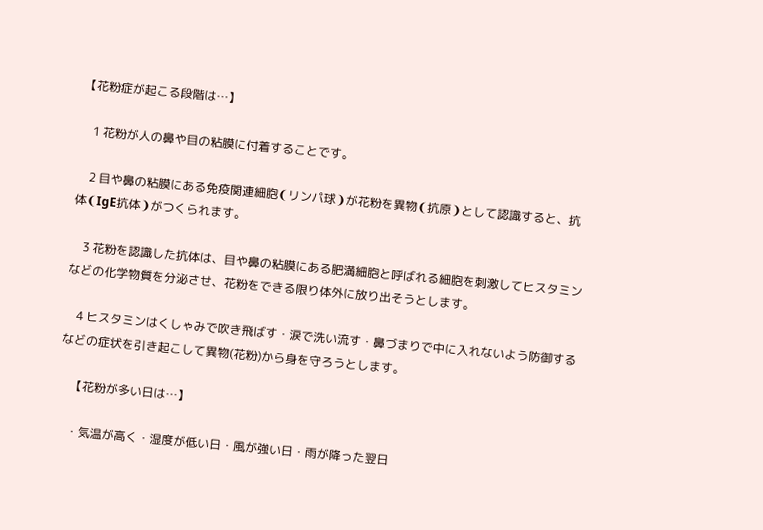【花粉症が起こる段階は…】

    1 花粉が人の鼻や目の粘膜に付着することです。

    2 目や鼻の粘膜にある免疫関連細胞❨リンパ球❩が花粉を異物❨抗原❩として認識すると、抗体❨IgE抗体❩がつくられます。

    3 花粉を認識した抗体は、目や鼻の粘膜にある肥満細胞と呼ばれる細胞を刺激してヒスタミンなどの化学物質を分泌させ、花粉をできる限り体外に放り出そうとします。

    4 ヒスタミンはくしゃみで吹き飛ばす・涙で洗い流す・鼻づまりで中に入れないよう防御するなどの症状を引き起こして異物(花粉)から身を守ろうとします。

    【花粉が多い日は…】

    ・気温が高く・湿度が低い日・風が強い日・雨が降った翌日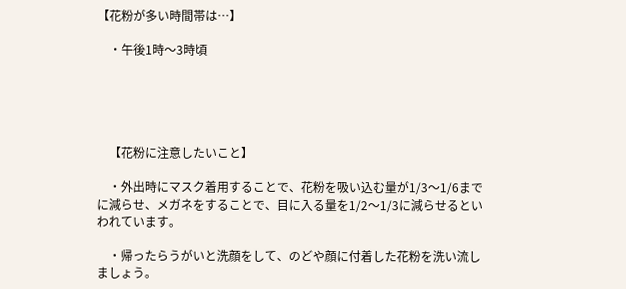【花粉が多い時間帯は…】

    ・午後1時〜3時頃





    【花粉に注意したいこと】

    ・外出時にマスク着用することで、花粉を吸い込む量が1/3〜1/6までに減らせ、メガネをすることで、目に入る量を1/2〜1/3に減らせるといわれています。

    ・帰ったらうがいと洗顔をして、のどや顔に付着した花粉を洗い流しましょう。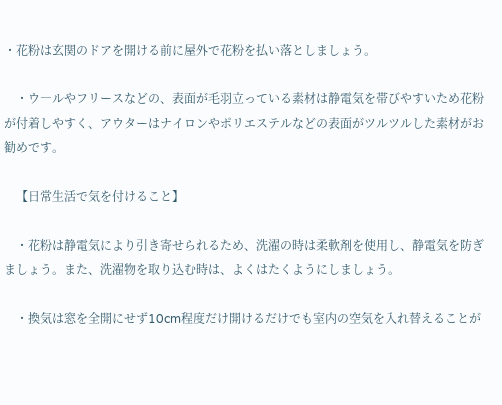・花粉は玄関のドアを開ける前に屋外で花粉を払い落としましょう。

    ・ウ―ルやフリースなどの、表面が毛羽立っている素材は静電気を帯びやすいため花粉が付着しやすく、アウターはナイロンやポリエステルなどの表面がツルツルした素材がお勧めです。

    【日常生活で気を付けること】

    ・花粉は静電気により引き寄せられるため、洗濯の時は柔軟剤を使用し、静電気を防ぎましょう。また、洗濯物を取り込む時は、よくはたくようにしましょう。

    ・換気は窓を全開にせず10cm程度だけ開けるだけでも室内の空気を入れ替えることが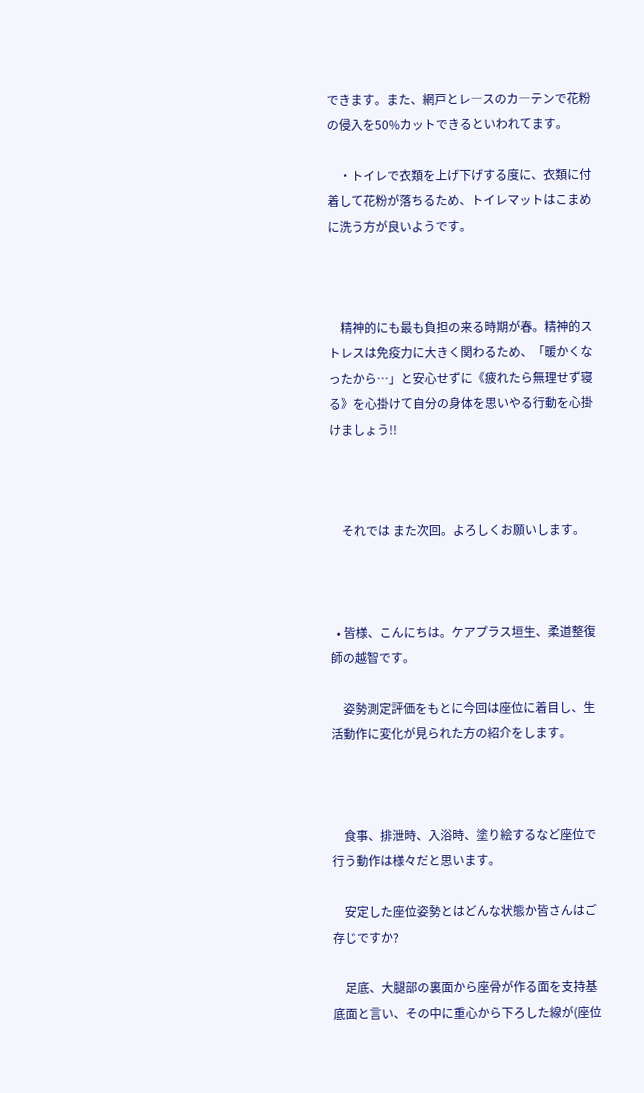できます。また、網戸とレ―スのカ―テンで花粉の侵入を50%カットできるといわれてます。

    ・トイレで衣類を上げ下げする度に、衣類に付着して花粉が落ちるため、トイレマットはこまめに洗う方が良いようです。



    精神的にも最も負担の来る時期が春。精神的ストレスは免疫力に大きく関わるため、「暖かくなったから…」と安心せずに《疲れたら無理せず寝る》を心掛けて自分の身体を思いやる行動を心掛けましょう!!



    それでは また次回。よろしくお願いします。



  • 皆様、こんにちは。ケアプラス垣生、柔道整復師の越智です。

    姿勢測定評価をもとに今回は座位に着目し、生活動作に変化が見られた方の紹介をします。



    食事、排泄時、入浴時、塗り絵するなど座位で行う動作は様々だと思います。

    安定した座位姿勢とはどんな状態か皆さんはご存じですか?

    足底、大腿部の裏面から座骨が作る面を支持基底面と言い、その中に重心から下ろした線が(座位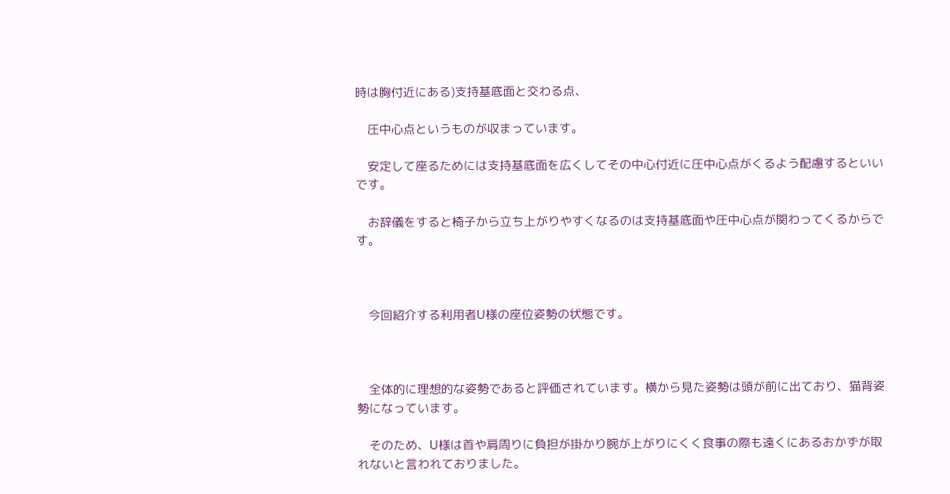時は胸付近にある)支持基底面と交わる点、

    圧中心点というものが収まっています。

    安定して座るためには支持基底面を広くしてその中心付近に圧中心点がくるよう配慮するといいです。

    お辞儀をすると椅子から立ち上がりやすくなるのは支持基底面や圧中心点が関わってくるからです。



    今回紹介する利用者U様の座位姿勢の状態です。



    全体的に理想的な姿勢であると評価されています。横から見た姿勢は頭が前に出ており、猫背姿勢になっています。

    そのため、U様は首や肩周りに負担が掛かり腕が上がりにくく食事の際も遠くにあるおかずが取れないと言われておりました。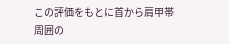この評価をもとに首から肩甲帯周囲の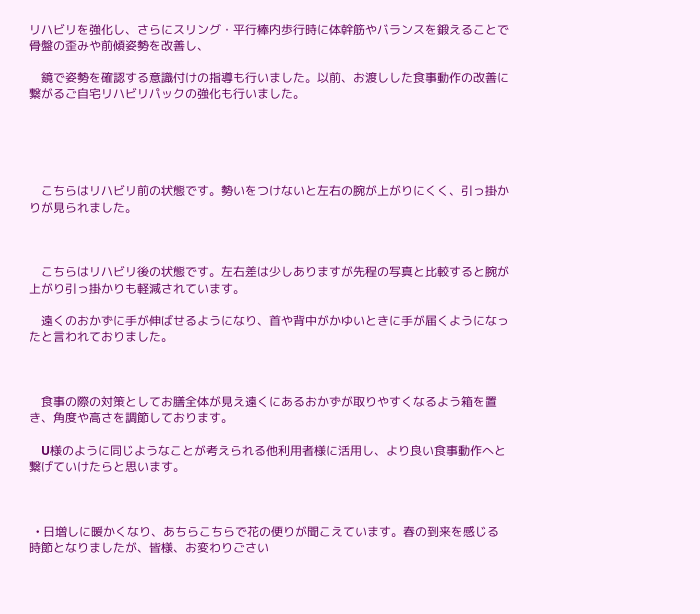リハビリを強化し、さらにスリング・平行棒内歩行時に体幹筋やバランスを鍛えることで骨盤の歪みや前傾姿勢を改善し、

    鏡で姿勢を確認する意識付けの指導も行いました。以前、お渡しした食事動作の改善に繋がるご自宅リハビリパックの強化も行いました。





    こちらはリハビリ前の状態です。勢いをつけないと左右の腕が上がりにくく、引っ掛かりが見られました。



    こちらはリハビリ後の状態です。左右差は少しありますが先程の写真と比較すると腕が上がり引っ掛かりも軽減されています。

    遠くのおかずに手が伸ばせるようになり、首や背中がかゆいときに手が届くようになったと言われておりました。



    食事の際の対策としてお膳全体が見え遠くにあるおかずが取りやすくなるよう箱を置き、角度や高さを調節しております。

    U様のように同じようなことが考えられる他利用者様に活用し、より良い食事動作へと繋げていけたらと思います。



  • 日増しに暖かくなり、あちらこちらで花の便りが聞こえています。春の到来を感じる時節となりましたが、皆様、お変わりごさい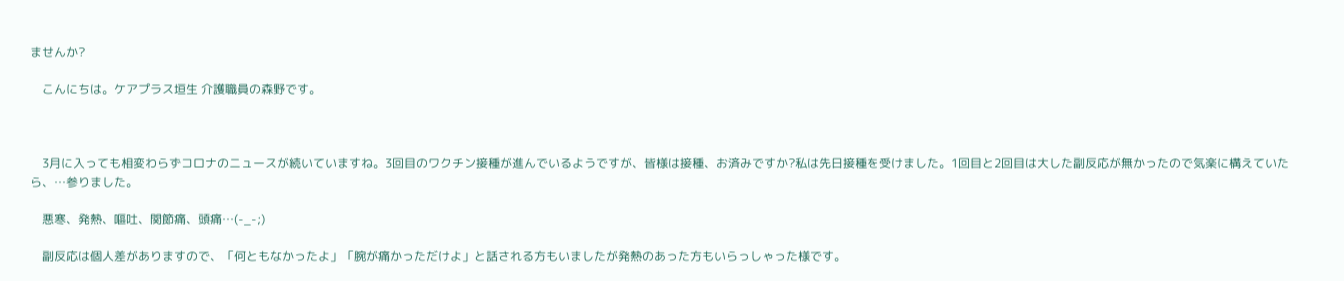ませんか?

    こんにちは。ケアプラス垣生 介護職員の森野です。



    3月に入っても相変わらずコロナのニュースが続いていますね。3回目のワクチン接種が進んでいるようですが、皆様は接種、お済みですか?私は先日接種を受けました。1回目と2回目は大した副反応が無かったので気楽に構えていたら、…参りました。

    悪寒、発熱、嘔吐、関節痛、頭痛…(-_-;)

    副反応は個人差がありますので、「何ともなかったよ」「腕が痛かっただけよ」と話される方もいましたが発熱のあった方もいらっしゃった様です。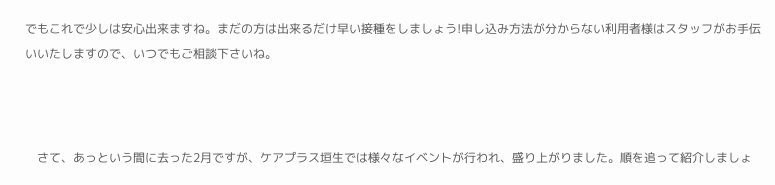でもこれで少しは安心出来ますね。まだの方は出来るだけ早い接種をしましょう!申し込み方法が分からない利用者様はスタッフがお手伝いいたしますので、いつでもご相談下さいね。



    さて、あっという間に去った2月ですが、ケアプラス垣生では様々なイベントが行われ、盛り上がりました。順を追って紹介しましょ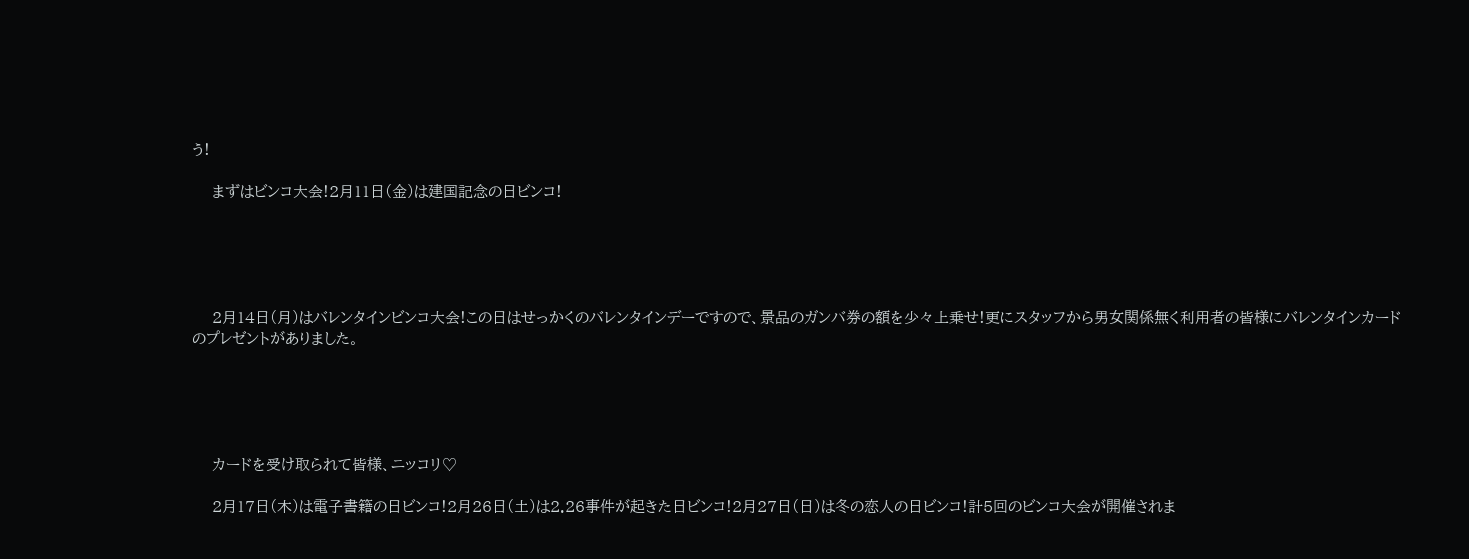う!

    まずはビンコ大会!2月11日(金)は建国記念の日ビンコ!





    2月14日(月)はバレンタインビンコ大会!この日はせっかくのバレンタインデーですので、景品のガンバ券の額を少々上乗せ!更にスタッフから男女関係無く利用者の皆様にバレンタインカードのプレゼントがありました。





    カードを受け取られて皆様、ニッコリ♡

    2月17日(木)は電子書籍の日ビンコ!2月26日(土)は2.26事件が起きた日ビンコ!2月27日(日)は冬の恋人の日ビンコ!計5回のビンコ大会が開催されま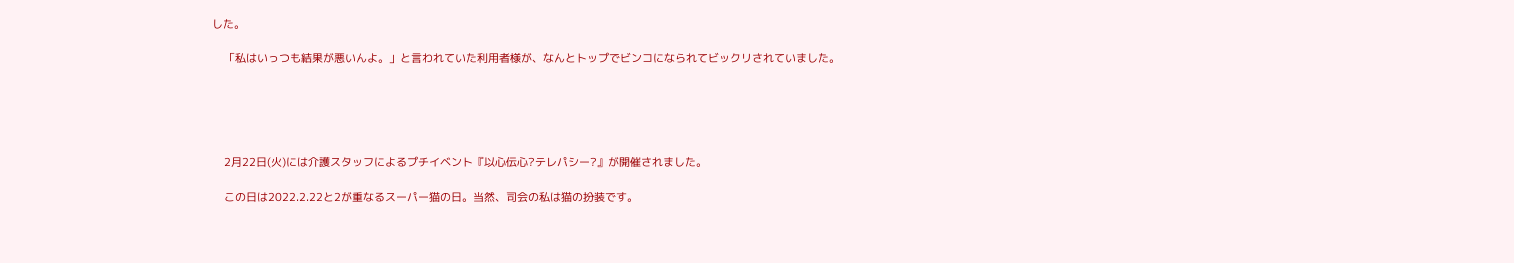した。

    「私はいっつも結果が悪いんよ。」と言われていた利用者様が、なんとトップでビンコになられてビックリされていました。





    2月22日(火)には介護スタッフによるプチイベント『以心伝心?テレパシー?』が開催されました。

    この日は2022.2.22と2が重なるスーパー猫の日。当然、司会の私は猫の扮装です。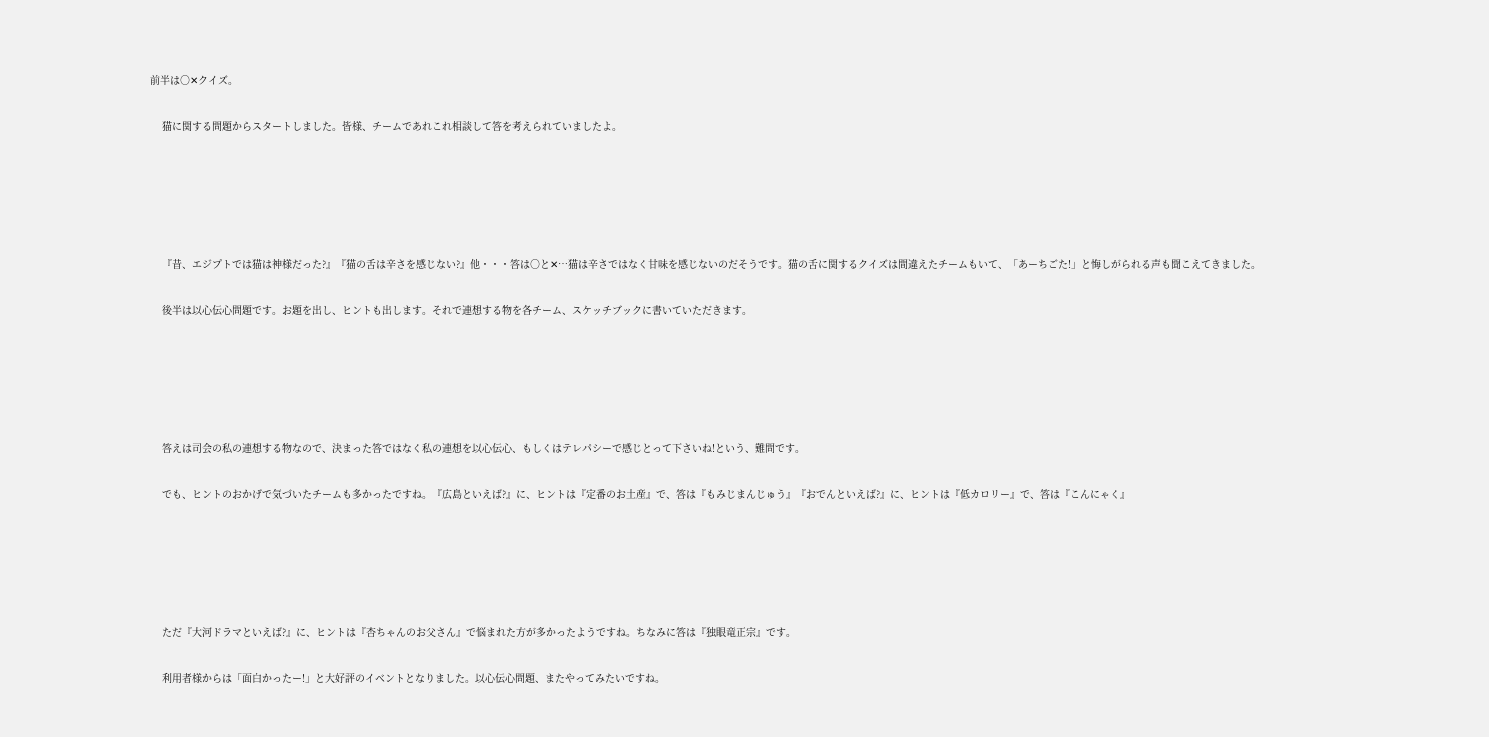前半は○✕クイズ。

    猫に関する問題からスタートしました。皆様、チームであれこれ相談して答を考えられていましたよ。





    『昔、エジプトでは猫は神様だった?』『猫の舌は辛さを感じない?』他・・・答は○と✕…猫は辛さではなく甘味を感じないのだそうです。猫の舌に関するクイズは間違えたチームもいて、「あーちごた!」と悔しがられる声も聞こえてきました。

    後半は以心伝心問題です。お題を出し、ヒントも出します。それで連想する物を各チーム、スケッチブックに書いていただきます。





    答えは司会の私の連想する物なので、決まった答ではなく私の連想を以心伝心、もしくはテレパシーで感じとって下さいね!という、難問です。

    でも、ヒントのおかげで気づいたチームも多かったですね。『広島といえば?』に、ヒントは『定番のお土産』で、答は『もみじまんじゅう』『おでんといえば?』に、ヒントは『低カロリー』で、答は『こんにゃく』





    ただ『大河ドラマといえば?』に、ヒントは『杏ちゃんのお父さん』で悩まれた方が多かったようですね。ちなみに答は『独眼竜正宗』です。

    利用者様からは「面白かったー!」と大好評のイベントとなりました。以心伝心問題、またやってみたいですね。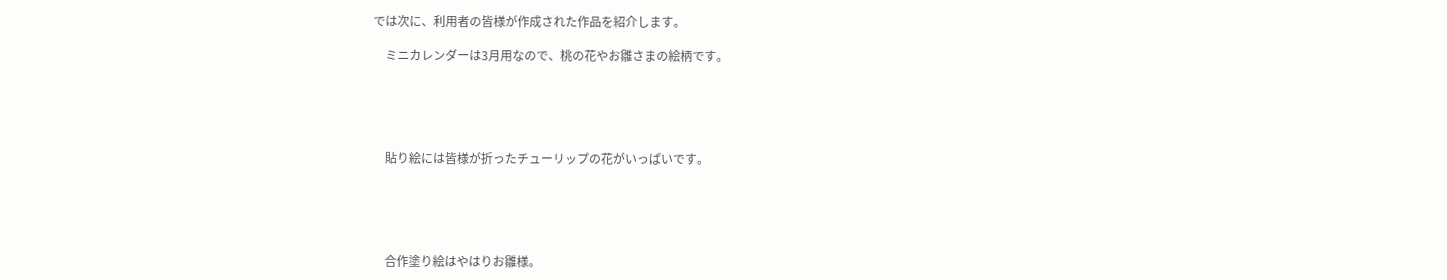では次に、利用者の皆様が作成された作品を紹介します。

    ミニカレンダーは3月用なので、桃の花やお雛さまの絵柄です。





    貼り絵には皆様が折ったチューリップの花がいっぱいです。





    合作塗り絵はやはりお雛様。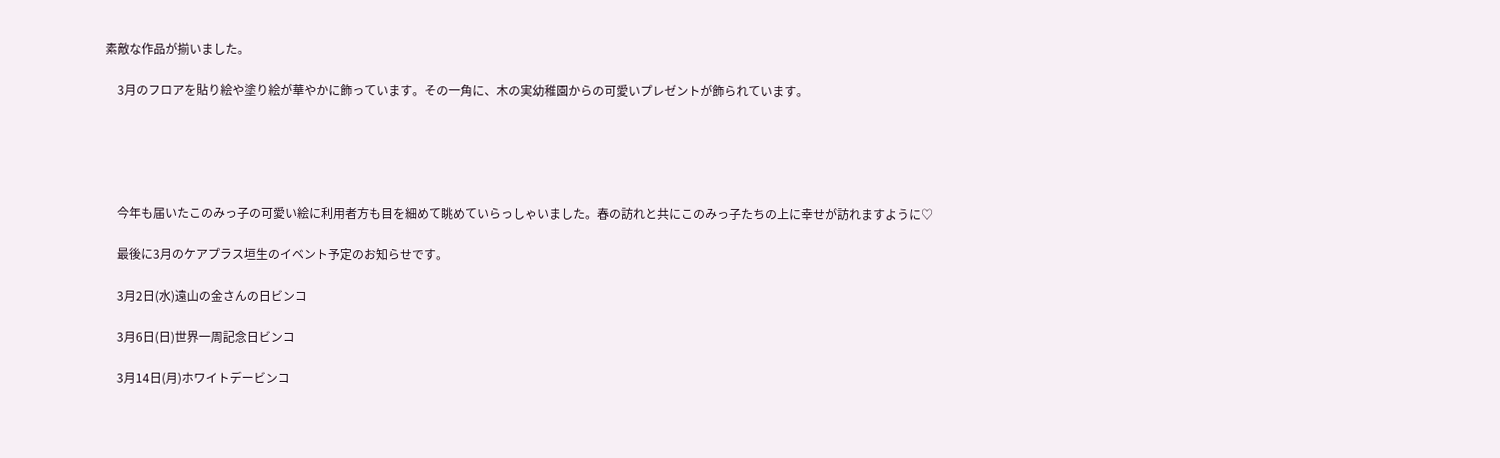素敵な作品が揃いました。

    3月のフロアを貼り絵や塗り絵が華やかに飾っています。その一角に、木の実幼稚園からの可愛いプレゼントが飾られています。





    今年も届いたこのみっ子の可愛い絵に利用者方も目を細めて眺めていらっしゃいました。春の訪れと共にこのみっ子たちの上に幸せが訪れますように♡

    最後に3月のケアプラス垣生のイベント予定のお知らせです。

    3月2日(水)遠山の金さんの日ビンコ

    3月6日(日)世界一周記念日ビンコ

    3月14日(月)ホワイトデービンコ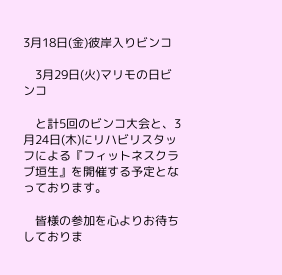3月18日(金)彼岸入りビンコ

    3月29日(火)マリモの日ビンコ

    と計5回のビンコ大会と、3月24日(木)にリハビリスタッフによる『フィットネスクラブ垣生』を開催する予定となっております。

    皆様の参加を心よりお待ちしておりま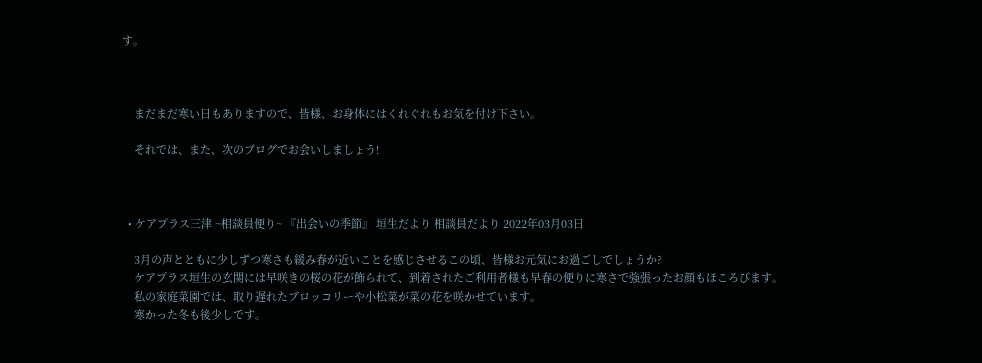す。



    まだまだ寒い日もありますので、皆様、お身体にはくれぐれもお気を付け下さい。

    それでは、また、次のブログでお会いしましょう!



  • ケアプラス三津 ~相談員便り~ 『出会いの季節』 垣生だより 相談員だより 2022年03月03日

    3月の声とともに少しずつ寒さも緩み春が近いことを感じさせるこの頃、皆様お元気にお過ごしでしょうか?
    ケアプラス垣生の玄関には早咲きの桜の花が飾られて、到着されたご利用者様も早春の便りに寒さで強張ったお顔もほころびます。
    私の家庭菜園では、取り遅れたブロッコリーや小松菜が菜の花を咲かせています。
    寒かった冬も後少しです。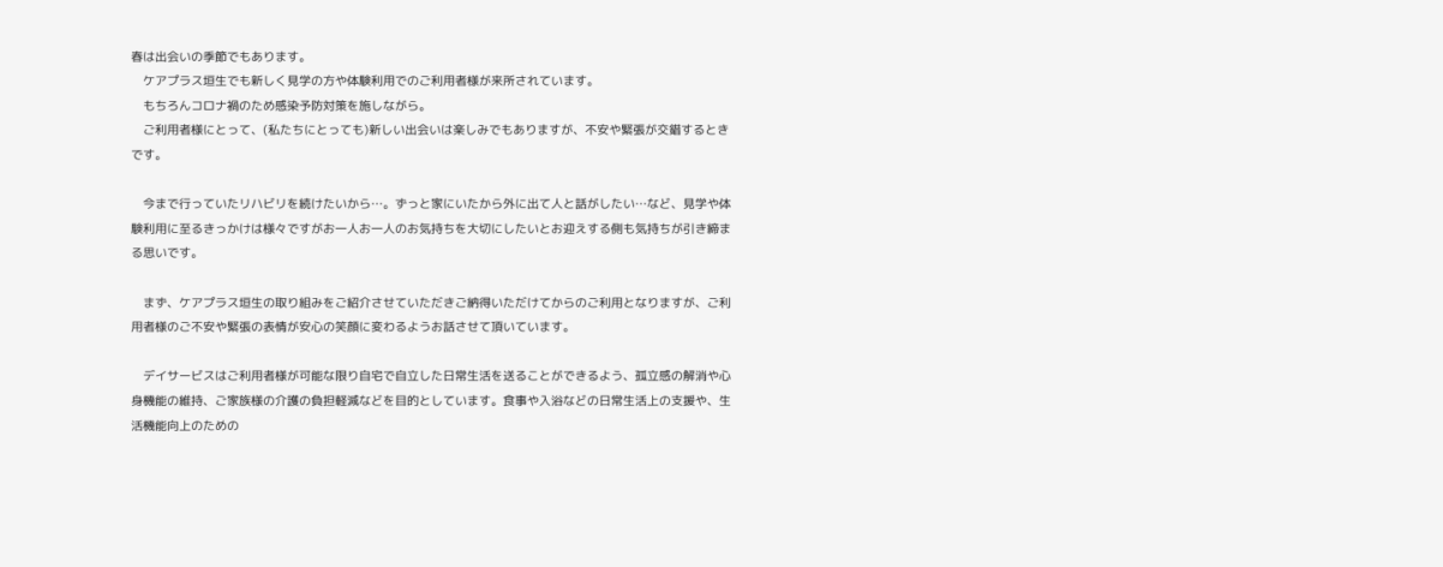春は出会いの季節でもあります。
    ケアプラス垣生でも新しく見学の方や体験利用でのご利用者様が来所されています。
    もちろんコロナ禍のため感染予防対策を施しながら。
    ご利用者様にとって、(私たちにとっても)新しい出会いは楽しみでもありますが、不安や緊張が交錯するときです。

    今まで行っていたリハビリを続けたいから…。ずっと家にいたから外に出て人と話がしたい…など、見学や体験利用に至るきっかけは様々ですがお一人お一人のお気持ちを大切にしたいとお迎えする側も気持ちが引き締まる思いです。

    まず、ケアプラス垣生の取り組みをご紹介させていただきご納得いただけてからのご利用となりますが、ご利用者様のご不安や緊張の表情が安心の笑顔に変わるようお話させて頂いています。

    デイサービスはご利用者様が可能な限り自宅で自立した日常生活を送ることができるよう、孤立感の解消や心身機能の維持、ご家族様の介護の負担軽減などを目的としています。食事や入浴などの日常生活上の支援や、生活機能向上のための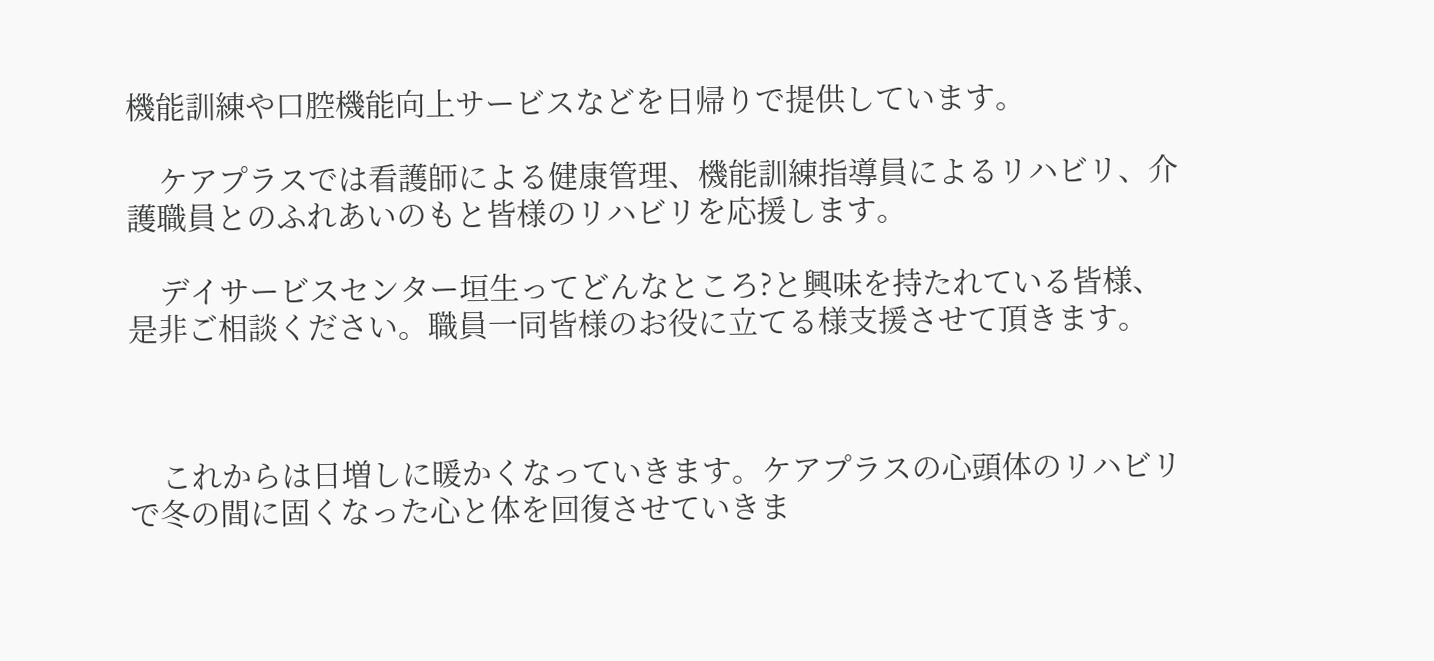機能訓練や口腔機能向上サービスなどを日帰りで提供しています。

    ケアプラスでは看護師による健康管理、機能訓練指導員によるリハビリ、介護職員とのふれあいのもと皆様のリハビリを応援します。

    デイサービスセンター垣生ってどんなところ?と興味を持たれている皆様、是非ご相談ください。職員一同皆様のお役に立てる様支援させて頂きます。



    これからは日増しに暖かくなっていきます。ケアプラスの心頭体のリハビリで冬の間に固くなった心と体を回復させていきま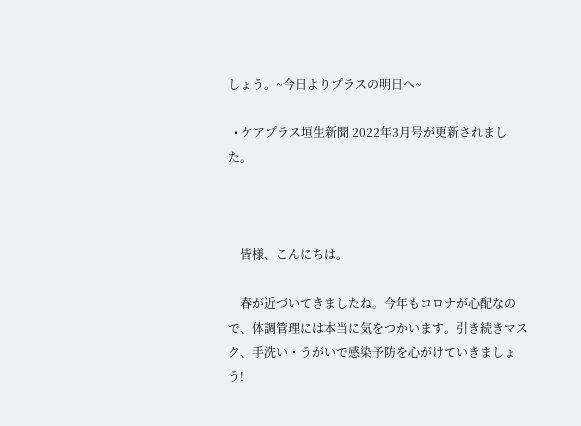しょう。~今日よりプラスの明日へ~

  • ケアプラス垣生新聞 2022年3月号が更新されました。



    皆様、こんにちは。

    春が近づいてきましたね。今年もコロナが心配なので、体調管理には本当に気をつかいます。引き続きマスク、手洗い・うがいで感染予防を心がけていきましょう!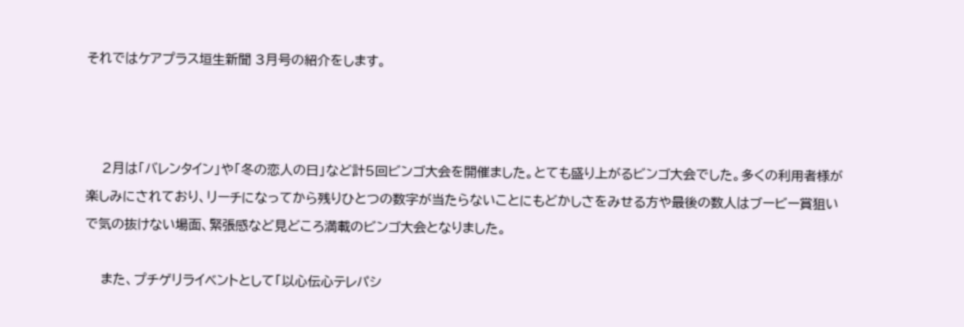それではケアプラス垣生新聞 3月号の紹介をします。



    2月は「バレンタイン」や「冬の恋人の日」など計5回ビンゴ大会を開催ました。とても盛り上がるビンゴ大会でした。多くの利用者様が楽しみにされており、リーチになってから残りひとつの数字が当たらないことにもどかしさをみせる方や最後の数人はブービー賞狙いで気の抜けない場面、緊張感など見どころ満載のビンゴ大会となりました。

    また、プチゲリライベントとして「以心伝心テレパシ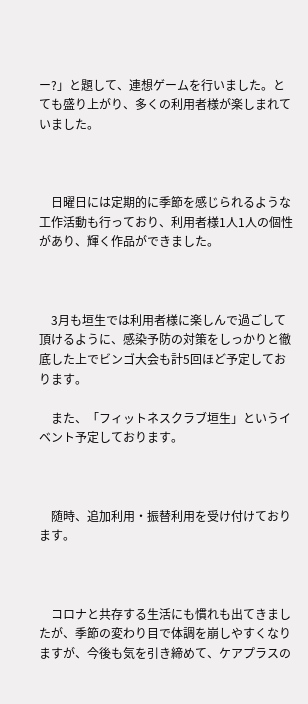ー?」と題して、連想ゲームを行いました。とても盛り上がり、多くの利用者様が楽しまれていました。



    日曜日には定期的に季節を感じられるような工作活動も行っており、利用者様1人1人の個性があり、輝く作品ができました。



    3月も垣生では利用者様に楽しんで過ごして頂けるように、感染予防の対策をしっかりと徹底した上でビンゴ大会も計5回ほど予定しております。

    また、「フィットネスクラブ垣生」というイベント予定しております。



    随時、追加利用・振替利用を受け付けております。



    コロナと共存する生活にも慣れも出てきましたが、季節の変わり目で体調を崩しやすくなりますが、今後も気を引き締めて、ケアプラスの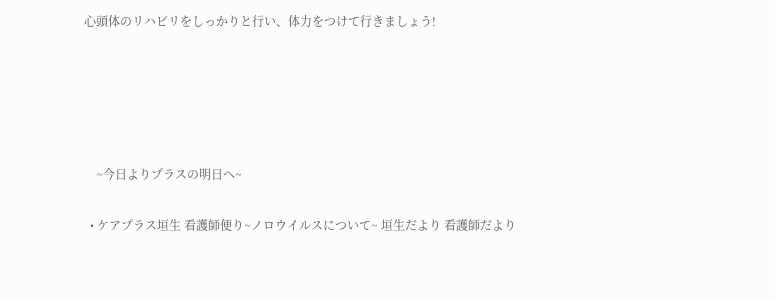心頭体のリハビリをしっかりと行い、体力をつけて行きましょう!





    ~今日よりプラスの明日へ~

  • ケアプラス垣生 看護師便り~ノロウイルスについて~ 垣生だより 看護師だより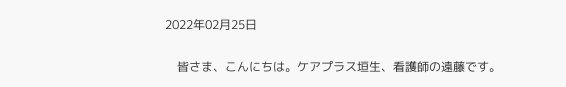2022年02月25日

    皆さま、こんにちは。ケアプラス垣生、看護師の遠藤です。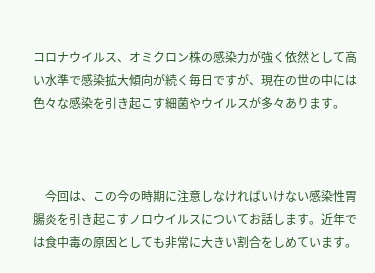コロナウイルス、オミクロン株の感染力が強く依然として高い水準で感染拡大傾向が続く毎日ですが、現在の世の中には色々な感染を引き起こす細菌やウイルスが多々あります。



    今回は、この今の時期に注意しなければいけない感染性胃腸炎を引き起こすノロウイルスについてお話します。近年では食中毒の原因としても非常に大きい割合をしめています。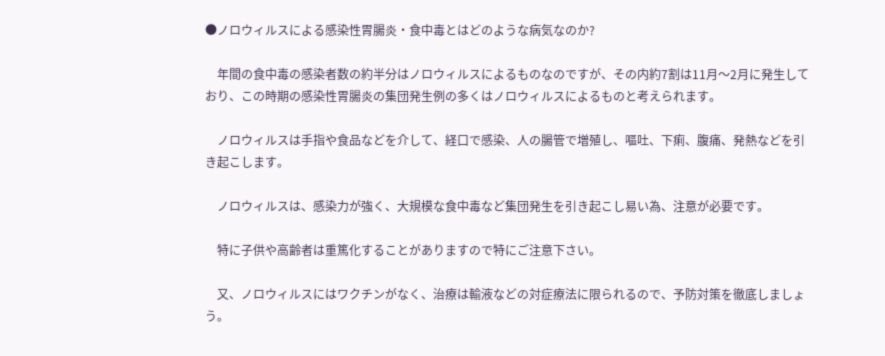●ノロウィルスによる感染性胃腸炎・食中毒とはどのような病気なのか?

    年間の食中毒の感染者数の約半分はノロウィルスによるものなのですが、その内約7割は11月〜2月に発生しており、この時期の感染性胃腸炎の集団発生例の多くはノロウィルスによるものと考えられます。

    ノロウィルスは手指や食品などを介して、経口で感染、人の腸管で増殖し、嘔吐、下痢、腹痛、発熱などを引き起こします。

    ノロウィルスは、感染力が強く、大規模な食中毒など集団発生を引き起こし易い為、注意が必要です。

    特に子供や高齢者は重篤化することがありますので特にご注意下さい。

    又、ノロウィルスにはワクチンがなく、治療は輸液などの対症療法に限られるので、予防対策を徹底しましょう。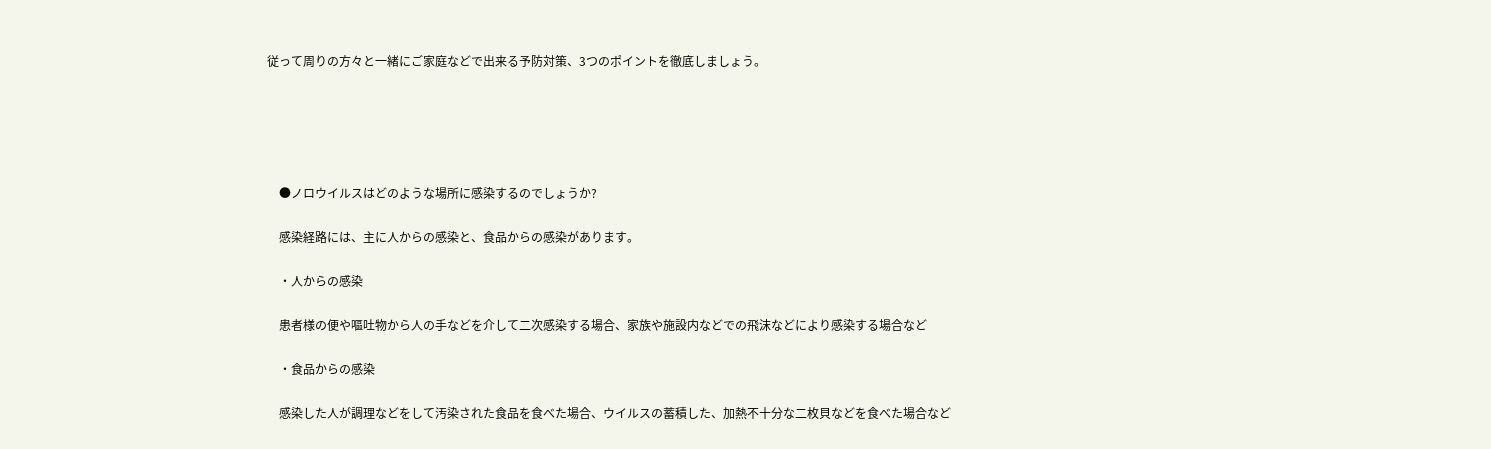従って周りの方々と一緒にご家庭などで出来る予防対策、3つのポイントを徹底しましょう。





    ●ノロウイルスはどのような場所に感染するのでしょうか?

    感染経路には、主に人からの感染と、食品からの感染があります。

    ・人からの感染

    患者様の便や嘔吐物から人の手などを介して二次感染する場合、家族や施設内などでの飛沫などにより感染する場合など

    ・食品からの感染

    感染した人が調理などをして汚染された食品を食べた場合、ウイルスの蓄積した、加熱不十分な二枚貝などを食べた場合など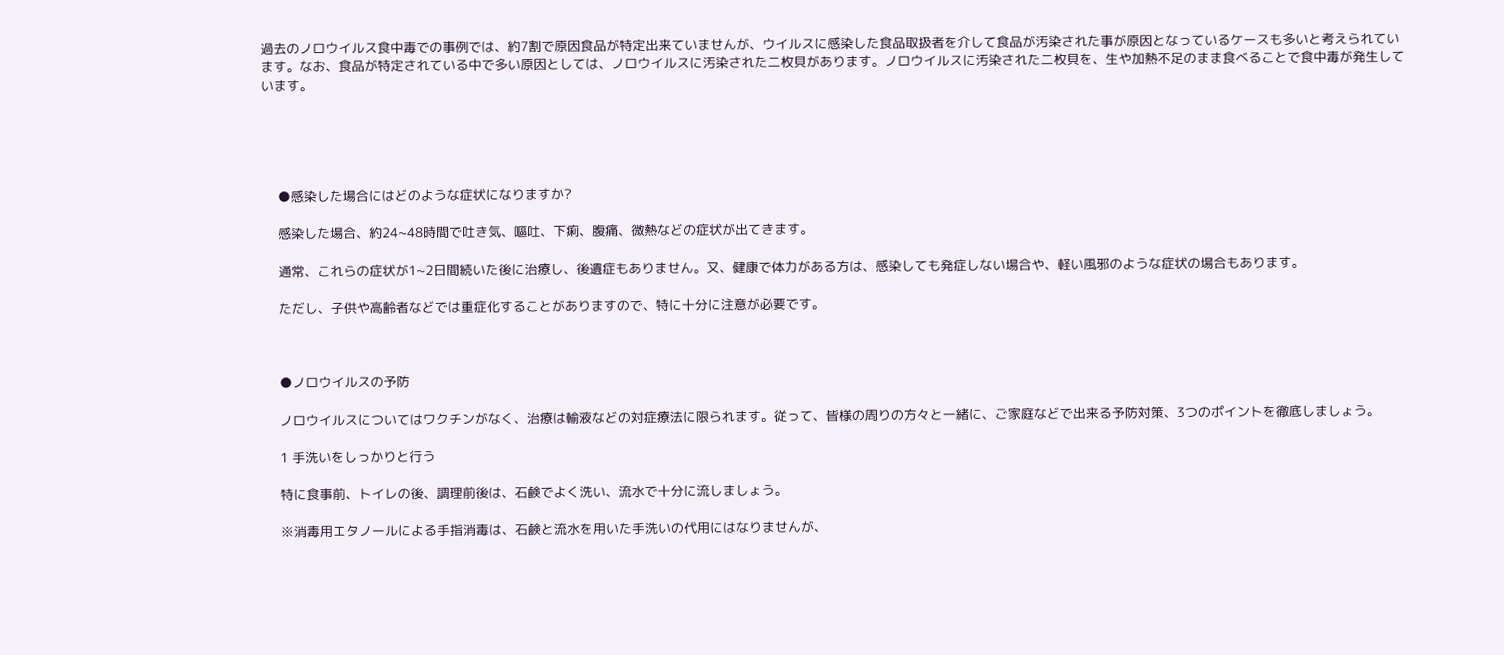過去のノロウイルス食中毒での事例では、約7割で原因食品が特定出来ていませんが、ウイルスに感染した食品取扱者を介して食品が汚染された事が原因となっているケースも多いと考えられています。なお、食品が特定されている中で多い原因としては、ノロウイルスに汚染された二枚貝があります。ノロウイルスに汚染された二枚貝を、生や加熱不足のまま食べることで食中毒が発生しています。





    ●感染した場合にはどのような症状になりますか?

    感染した場合、約24~48時間で吐き気、嘔吐、下痢、腹痛、微熱などの症状が出てきます。

    通常、これらの症状が1~2日間続いた後に治療し、後遺症もありません。又、健康で体力がある方は、感染しても発症しない場合や、軽い風邪のような症状の場合もあります。

    ただし、子供や高齢者などでは重症化することがありますので、特に十分に注意が必要です。



    ●ノロウイルスの予防

    ノロウイルスについてはワクチンがなく、治療は輸液などの対症療法に限られます。従って、皆様の周りの方々と一緒に、ご家庭などで出来る予防対策、3つのポイントを徹底しましょう。

    1 手洗いをしっかりと行う

    特に食事前、トイレの後、調理前後は、石鹸でよく洗い、流水で十分に流しましょう。

    ※消毒用エタノールによる手指消毒は、石鹸と流水を用いた手洗いの代用にはなりませんが、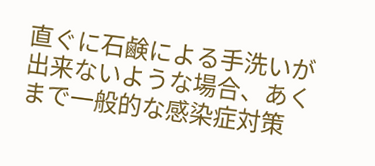直ぐに石鹸による手洗いが出来ないような場合、あくまで一般的な感染症対策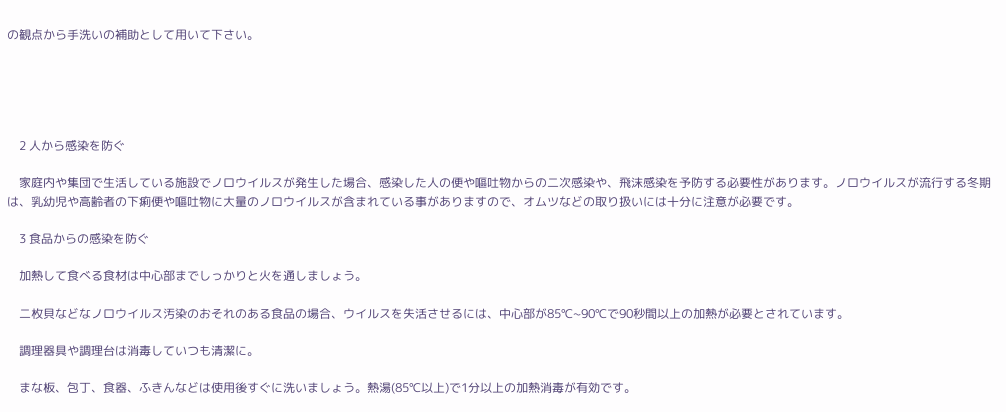の観点から手洗いの補助として用いて下さい。





    2 人から感染を防ぐ

    家庭内や集団で生活している施設でノロウイルスが発生した場合、感染した人の便や嘔吐物からの二次感染や、飛沫感染を予防する必要性があります。ノロウイルスが流行する冬期は、乳幼児や高齢者の下痢便や嘔吐物に大量のノロウイルスが含まれている事がありますので、オムツなどの取り扱いには十分に注意が必要です。

    3 食品からの感染を防ぐ

    加熱して食べる食材は中心部までしっかりと火を通しましょう。

    二枚貝などなノロウイルス汚染のおそれのある食品の場合、ウイルスを失活させるには、中心部が85℃~90℃で90秒間以上の加熱が必要とされています。

    調理器具や調理台は消毒していつも清潔に。

    まな板、包丁、食器、ふきんなどは使用後すぐに洗いましょう。熱湯(85℃以上)で1分以上の加熱消毒が有効です。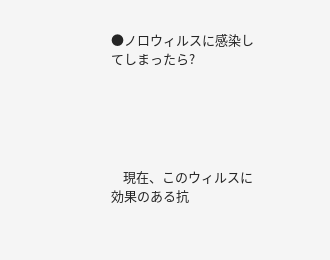●ノロウィルスに感染してしまったら?





    現在、このウィルスに効果のある抗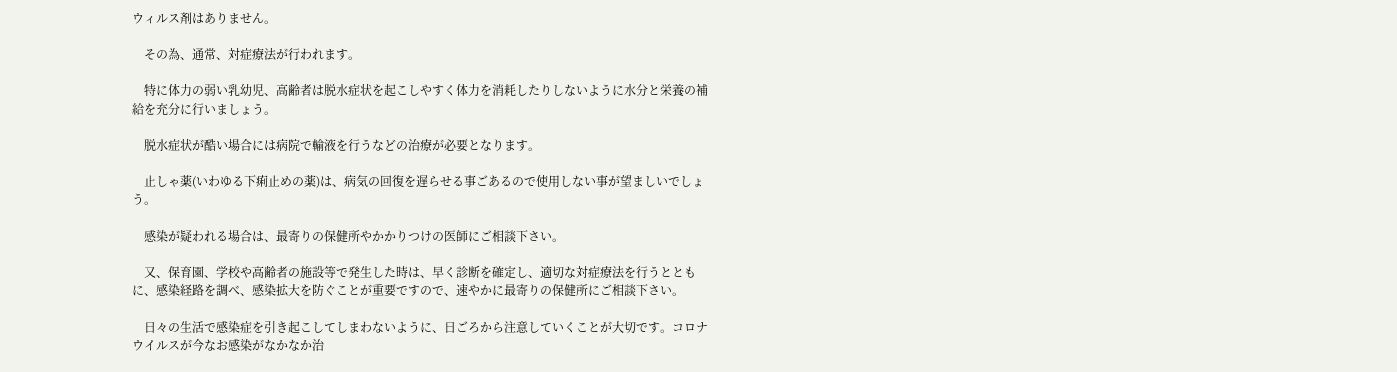ウィルス剤はありません。

    その為、通常、対症療法が行われます。

    特に体力の弱い乳幼児、高齢者は脱水症状を起こしやすく体力を消耗したりしないように水分と栄養の補給を充分に行いましょう。

    脱水症状が酷い場合には病院で輸液を行うなどの治療が必要となります。

    止しゃ薬(いわゆる下痢止めの薬)は、病気の回復を遅らせる事ごあるので使用しない事が望ましいでしょう。

    感染が疑われる場合は、最寄りの保健所やかかりつけの医師にご相談下さい。

    又、保育園、学校や高齢者の施設等で発生した時は、早く診断を確定し、適切な対症療法を行うとともに、感染経路を調べ、感染拡大を防ぐことが重要ですので、速やかに最寄りの保健所にご相談下さい。

    日々の生活で感染症を引き起こしてしまわないように、日ごろから注意していくことが大切です。コロナウイルスが今なお感染がなかなか治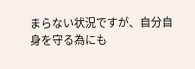まらない状況ですが、自分自身を守る為にも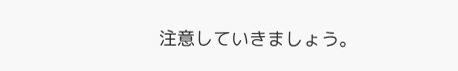注意していきましょう。